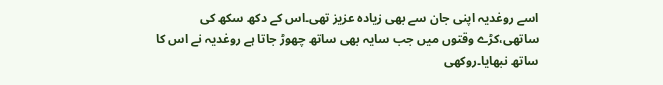اسے روغدیہ اپنی جان سے بھی زیادہ عزیز تھی۔اس کے دکھ سکھ کی ساتھی،کڑے وقتوں میں جب سایہ بھی ساتھ چھوڑ جاتا ہے روغدیہ نے اس کا ساتھ نبھایا۔روکھی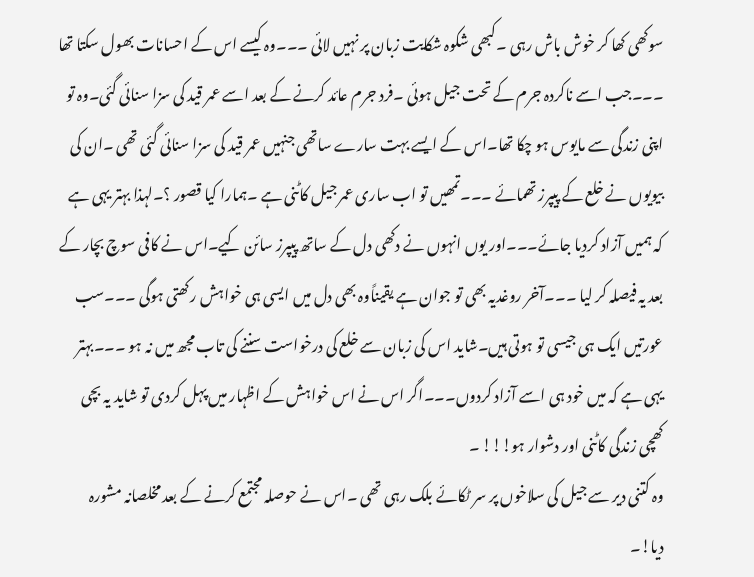سوکھی کھا کر خوش باش رہی ۔کبھی شکوہ شکایت زبان پر نہیں لائی ۔۔۔وہ کیسے اس کے احسانات بھول سکتا تھا ۔۔۔جب اسے ناکردہ جرم کے تحت جیل ہوئی ۔فرد جرم عائد کرنے کے بعد اسے عمر قید کی سزا سنائی گئی۔وہ تو اپنی زندگی سے مایوس ہو چکا تھا۔اس کے ایسے بہت سارے ساتھی جنہیں عمر قید کی سزا سنائی گئی تھی ۔ان کی بیویوں نے خلع کے پیپرز تھمائے ۔۔۔تمھیں تو اب ساری عمر جیل کاٹنی ہے ۔ہمارا کیا قصور ؟۔لہذا بہتر یہی ہے کہ ہمیں آزاد کردیا جائے۔۔۔اور یوں انہوں نے دکھی دل کے ساتھ پیپرز سائن کیے۔اس نے کافی سوچ بچار کے بعد یہ فیصلہ کر لیا ۔۔۔آخر روغدیہ بھی تو جوان ہے یقیناًوہ بھی دل میں ایسی ہی خواہش رکھتی ہوگی ۔۔۔سب عورتیں ایک ہی جیسی تو ہوتی ہیں۔شاید اس کی زبان سے خلع کی درخواست سننے کی تاب مجھ میں نہ ہو ۔۔۔بہتر یہی ہے کہ میں خود ہی اسے آزاد کردوں۔۔۔اگر اس نے اس خواہش کے اظہار میں پہل کردی تو شاید یہ بچی کھچی زندگی کاٹنی اور دشوار ہو!!! ۔
وہ کتنی دیر سے جیل کی سلاخوں پر سر ٹکائے بلک رہی تھی ۔اس نے حوصلہ مجتمع کرنے کے بعد مخلصانہ مشورہ دیا!۔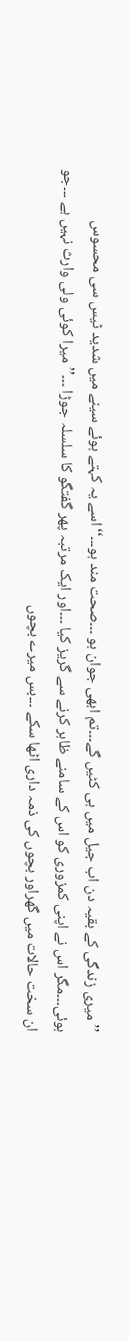’’میری زندگی کے بقیہ دن اب جیل میں ہی کٹیں گے۔۔۔تم ابھی جوان ہو ۔۔۔صحت مند ہو۔۔۔‘‘اسے یہ کہتے ہوئے سینے میں شدید ٹیس سی محسوس ہوئی۔۔۔مگر اس نے اپنی کمزوری کو اس کے سامنے ظاہر کرنے سے گریز کیا ۔۔۔اور ایک مرتبہ پھر گفتگو کا سلسلہ جوڑا ۔۔۔’’میرا کوئی ولی وارث نہیں ہے ۔۔۔جو ان سخت حالات میں گھراور بچوں کی ذمہ داری اٹھا سکے ۔۔۔بس میرے بچوں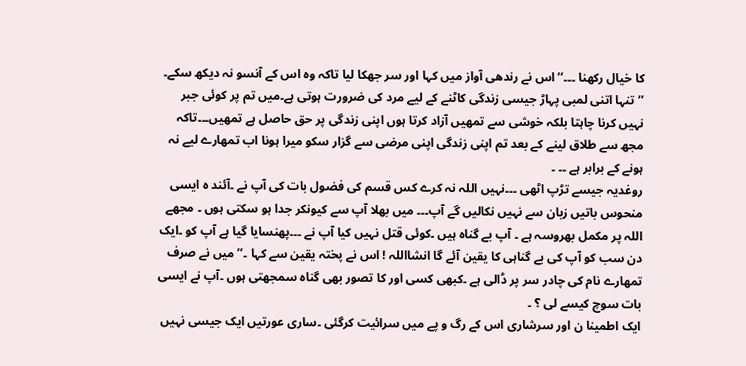کا خیال رکھنا ۔۔۔‘‘اس نے رندھی آواز میں کہا اور سر جھکا لیا تاکہ وہ اس کے آنسو نہ دیکھ سکے۔ ’’تنہا اتنی لمبی پہاڑ جیسی زندگی کاٹنے کے لیے مرد کی ضرورت ہوتی ہے۔میں تم پر کوئی جبر نہیں کرنا چاہتا بلکہ خوشی سے تمھیں آزاد کرتا ہوں اپنی زندگی پر حق حاصل ہے تمھیں۔۔۔تاکہ مجھ سے طلاق لینے کے بعد تم اپنی زندگی اپنی مرضی سے گزار سکو میرا ہونا اب تمھارے لیے نہ ہونے کے برابر ہے ۔۔ ۔
روغدیہ جیسے تڑپ اٹھی ۔۔۔نہیں اللہ نہ کرے کس قسم کی فضول بات کی آپ نے ۔آئند ہ ایسی منحوس باتیں زبان سے نہیں نکالیں گے آپ۔۔۔ میں بھلا آپ سے کیونکر جدا ہو سکتی ہوں ۔ مجھے اللہ پر مکمل بھروسہ ہے ۔ آپ بے گناہ ہیں ۔کوئی قتل نہیں کیا آپ نے ۔۔۔پھنسایا گیا ہے آپ کو ۔ایک دن سب کو آپ کی بے گناہی کا یقین آئے گا انشااللہ ! اس نے پختہ یقین سے کہا ۔’’ میں نے صرف تمھارے نام کی چادر سر پر ڈالی ہے ۔کبھی کسی اور کا تصور بھی گناہ سمجھتی ہوں ۔آپ نے ایسی بات سوچ کیسے لی ؟ ۔
ایک اطمینا ن اور سرشاری اس کے رگ و پے میں سرائیت کرگئی ۔ساری عورتیں ایک جیسی نہیں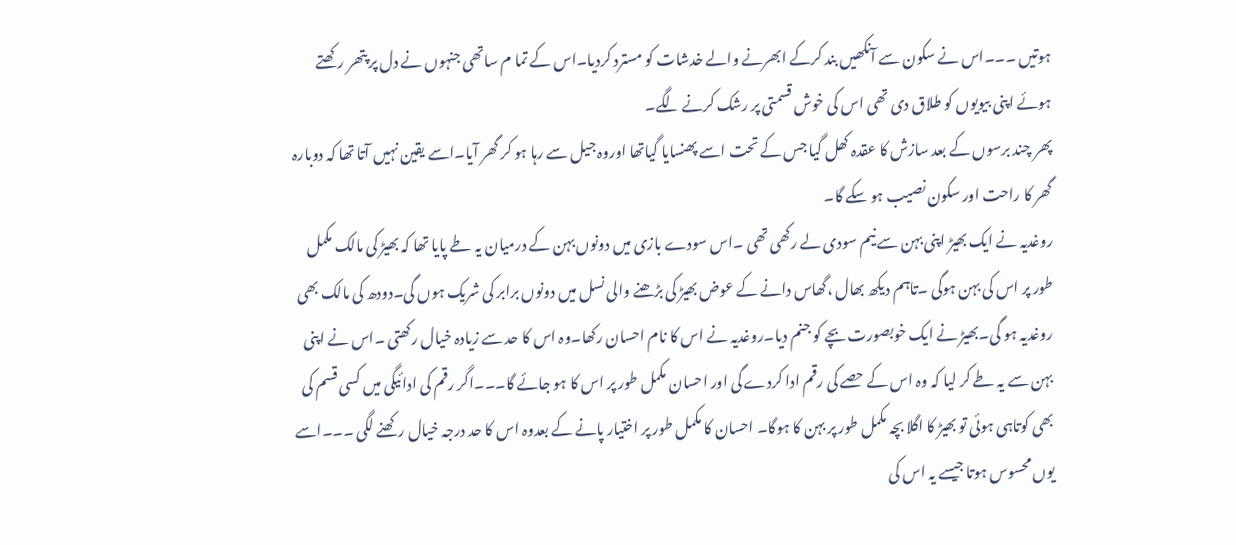ہوتیں ۔۔۔اس نے سکون سے آنکھیں بند کرکے ابھرنے والے خدشات کو مسترد کردیا۔اس کے تما م ساتھی جنہوں نے دل پر پتھر رکھتے ہوئے اپنی بیویوں کو طلاق دی تھی اس کی خوش قسمتی پر رشک کرنے لگے۔
پھر چند برسوں کے بعد سازش کا عقدہ کھل گیا جس کے تحت اسے پھنسایا گیاتھا اوروہ جیل سے رہا ہو کر گھر آیا۔اسے یقین نہیں آتا تھا کہ دوبارہ گھر کا راحت اور سکون نصیب ہو سکے گا۔
روغدیہ نے ایک بھیڑ اپنی بہن سے نیم سودی لے رکھی تھی ۔اس سودے بازی میں دونوں بہن کے درمیان یہ طے پایا تھا کہ بھیڑ کی مالک مکمل طور پر اس کی بہن ہوگی ۔تاہم دیکھ بھال ،گھاس دانے کے عوض بھیڑ کی بڑھنے والی نسل میں دونوں برابر کی شریک ہوں گی۔دودھ کی مالک بھی روغدیہ ہو گی۔بھیڑ نے ایک خوبصورت بچے کو جنم دیا۔روغدیہ نے اس کا نام احسان رکھا۔وہ اس کا حد سے زیادہ خیال رکھتی ۔اس نے اپنی بہن سے یہ طے کر لیا کہ وہ اس کے حصے کی رقم ادا کردے گی اور احسان مکمل طور پر اس کا ہو جائے گا۔۔۔اگر رقم کی ادائیگی میں کسی قسم کی بھی کوتاہی ہوئی تو بھیڑ کا اگلا بچہ مکمل طور پر بہن کا ہوگا۔ احسان کا مکمل طور پر اختیار پانے کے بعدوہ اس کا حد درجہ خیال رکھنے لگی ۔۔۔اسے یوں محسوس ہوتا جیسے یہ اس کی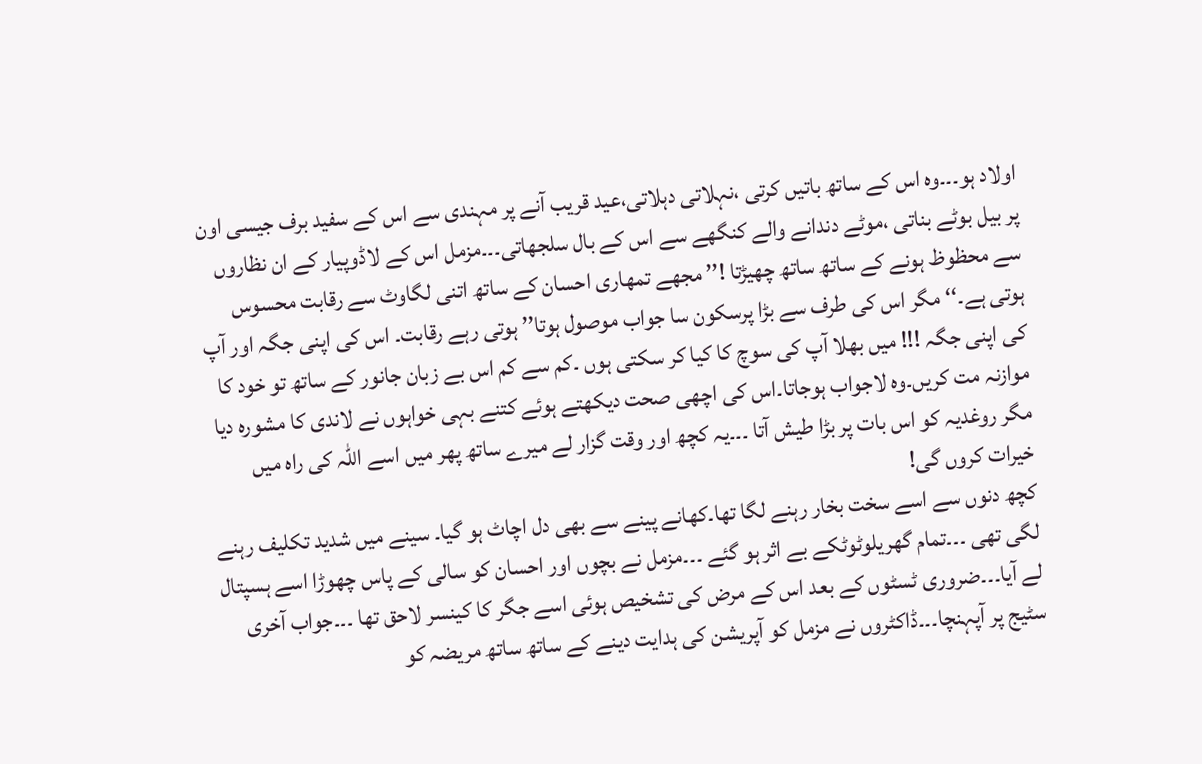اولاد ہو۔۔۔وہ اس کے ساتھ باتیں کرتی ،نہلاتی دہلاتی،عید قریب آنے پر مہندی سے اس کے سفید برف جیسی اون پر بیل بوٹے بناتی ،موٹے دندانے والے کنگھے سے اس کے بال سلجھاتی۔۔۔مزمل اس کے لاڈوپیار کے ان نظاروں سے محظوظ ہونے کے ساتھ ساتھ چھیڑتا !’’ مجھے تمھاری احسان کے ساتھ اتنی لگاوٹ سے رقابت محسوس ہوتی ہے۔‘‘ مگر اس کی طرف سے بڑا پرسکون سا جواب موصول ہوتا’’ ہوتی رہے رقابت۔ اس کی اپنی جگہ اور آپ کی اپنی جگہ !!! میں بھلا آپ کی سوچ کا کیا کر سکتی ہوں ۔کم سے کم اس بے زبان جانور کے ساتھ تو خود کا موازنہ مت کریں۔وہ لاجواب ہوجاتا۔اس کی اچھی صحت دیکھتے ہوئے کتنے بہی خواہوں نے لاندی کا مشورہ دیا مگر روغدیہ کو اس بات پر بڑا طیش آتا ۔۔۔یہ کچھ اور وقت گزار لے میرے ساتھ پھر میں اسے اللہ کی راہ میں خیرات کروں گی!
کچھ دنوں سے اسے سخت بخار رہنے لگا تھا۔کھانے پینے سے بھی دل اچاٹ ہو گیا۔ سینے میں شدید تکلیف رہنے لگی تھی ۔۔۔تمام گھریلوٹوٹکے بے اثر ہو گئے ۔۔۔مزمل نے بچوں اور احسان کو سالی کے پاس چھوڑا اسے ہسپتال لے آیا۔۔۔ضروری ٹسٹوں کے بعد اس کے مرض کی تشخیص ہوئی اسے جگر کا کینسر لاحق تھا ۔۔۔جواب آخری سٹیج پر آپہنچا۔۔۔ڈاکٹروں نے مزمل کو آپریشن کی ہدایت دینے کے ساتھ ساتھ مریضہ کو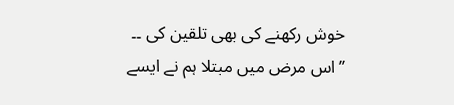خوش رکھنے کی بھی تلقین کی ۔۔
’’اس مرض میں مبتلا ہم نے ایسے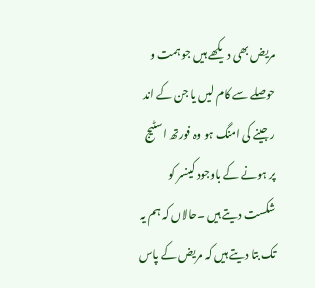مریض بھی دیکھے ہیں جو ہمت و حوصلے سے کام لیں یا جن کے اند ر جینے کی امنگ ہو وہ فورتھ اسٹیج پر ہونے کے باوجود کینسر کو شکست دیتے ہیں ۔حالاں کہ ہم یہ تک بتا دیتے ہیں کہ مریض کے پاس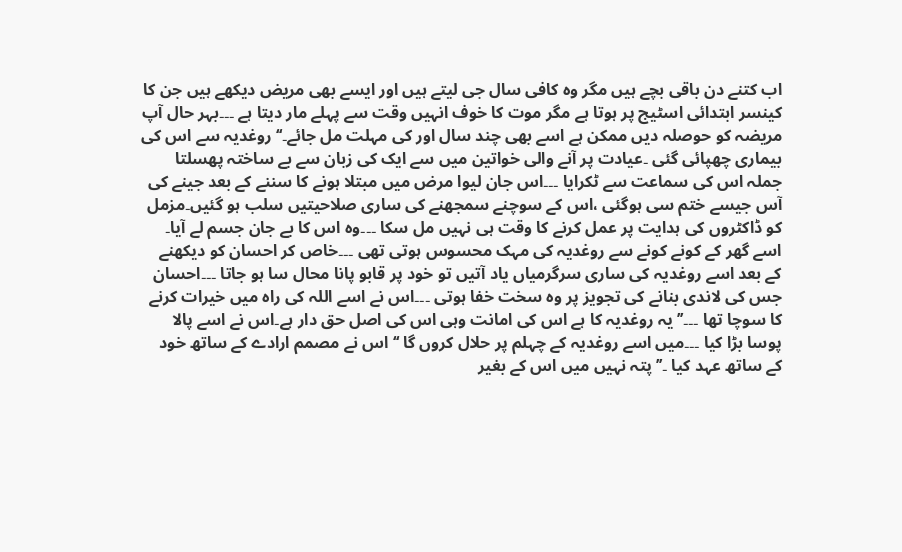اب کتنے دن باقی بچے ہیں مگر وہ کافی سال جی لیتے ہیں اور ایسے بھی مریض دیکھے ہیں جن کا کینسر ابتدائی اسٹیج پر ہوتا ہے مگر موت کا خوف انہیں وقت سے پہلے مار دیتا ہے ۔۔۔بہر حال آپ مریضہ کو حوصلہ دیں ممکن ہے اسے بھی چند سال اور کی مہلت مل جائے۔‘‘روغدیہ سے اس کی بیماری چھپائی گئی ۔عیادت پر آنے والی خواتین میں سے ایک کی زبان سے بے ساختہ پھسلتا جملہ اس کی سماعت سے ٹکرایا ۔۔۔اس جان لیوا مرض میں مبتلا ہونے کا سننے کے بعد جینے کی آس جیسے ختم سی ہوگئی ،اس کے سوچنے سمجھنے کی ساری صلاحیتیں سلب ہو گئیں۔مزمل کو ڈاکٹروں کی ہدایت پر عمل کرنے کا وقت ہی نہیں مل سکا ۔۔۔وہ اس کا بے جان جسم لے آیا۔
اسے گھر کے کونے کونے سے روغدیہ کی مہک محسوس ہوتی تھی ۔۔۔خاص کر احسان کو دیکھنے کے بعد اسے روغدیہ کی ساری سرگرمیاں یاد آتیں تو خود پر قابو پانا محال سا ہو جاتا ۔۔۔احسان جس کی لاندی بنانے کی تجویز پر وہ سخت خفا ہوتی ۔۔۔اس نے اسے اللہ کی راہ میں خیرات کرنے کا سوچا تھا ۔۔۔’’یہ روغدیہ کا ہے اس کی امانت وہی اس کی اصل حق دار ہے۔اس نے اسے پالا پوسا بڑا کیا ۔۔۔میں اسے روغدیہ کے چہلم پر حلال کروں گا ‘‘ اس نے مصمم ارادے کے ساتھ خود کے ساتھ عہد کیا ۔’’پتہ نہیں میں اس کے بغیر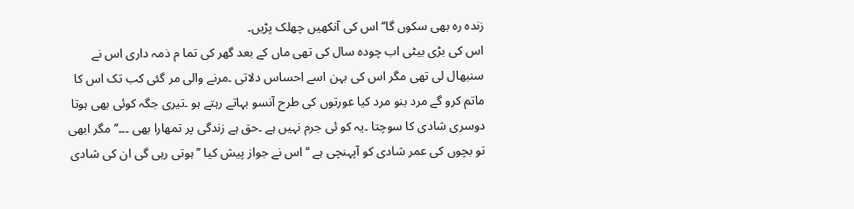زندہ رہ بھی سکوں گا‘‘ اس کی آنکھیں چھلک پڑیں۔
اس کی بڑی بیٹی اب چودہ سال کی تھی ماں کے بعد گھر کی تما م ذمہ داری اس نے سنبھال لی تھی مگر اس کی بہن اسے احساس دلاتی ۔مرنے والی مر گئی کب تک اس کا ماتم کرو گے مرد بنو مرد کیا عورتوں کی طرح آنسو بہاتے رہتے ہو ۔تیری جگہ کوئی بھی ہوتا دوسری شادی کا سوچتا ۔یہ کو ئی جرم نہیں ہے ۔حق ہے زندگی پر تمھارا بھی ۔۔۔’’ مگر ابھی تو بچوں کی عمر شادی کو آپہنچی ہے ‘‘ اس نے جواز پیش کیا ’’ ہوتی رہی گی ان کی شادی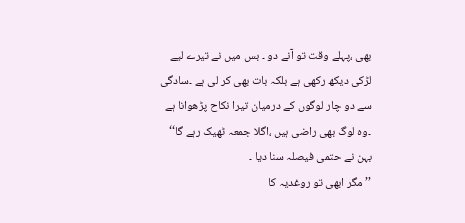بھی ،پہلے وقت تو آنے دو ۔ بس میں نے تیرے لیے لڑکی دیکھ رکھی ہے بلکہ بات بھی کر لی ہے ۔سادگی سے دو چار لوگوں کے درمیان تیرا نکاح پڑھوانا ہے ۔وہ لوگ بھی راضی ہیں ،اگلا جمعہ ٹھیک رہے گا‘‘ بہن نے حتمی فیصلہ سنا دیا ۔
’’ مگر ابھی تو روغدیہ کا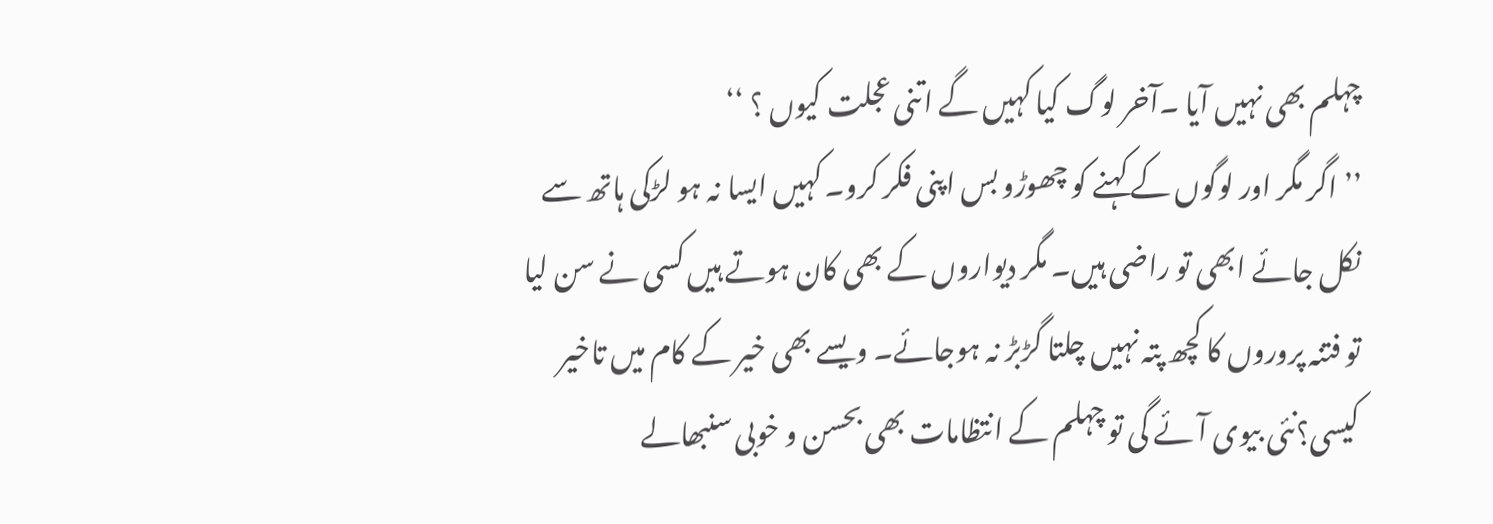چہلم بھی نہیں آیا ۔آخر لوگ کیا کہیں گے اتنی عجلت کیوں ؟ ‘‘
’’ اگر مگر اور لوگوں کے کہنے کو چھوڑو بس اپنی فکر کرو۔ کہیں ایسا نہ ہو لڑکی ہاتھ سے نکل جائے ابھی تو راضی ہیں۔ مگر دیواروں کے بھی کان ہوتے ہیں کسی نے سن لیا تو فتنہ پروروں کا کچھ پتہ نہیں چلتا گڑبڑ نہ ہوجائے۔ ویسے بھی خیر کے کام میں تاخیر کیسی؟نئی بیوی آئے گی تو چہلم کے انتظامات بھی بحسن و خوبی سنبھالے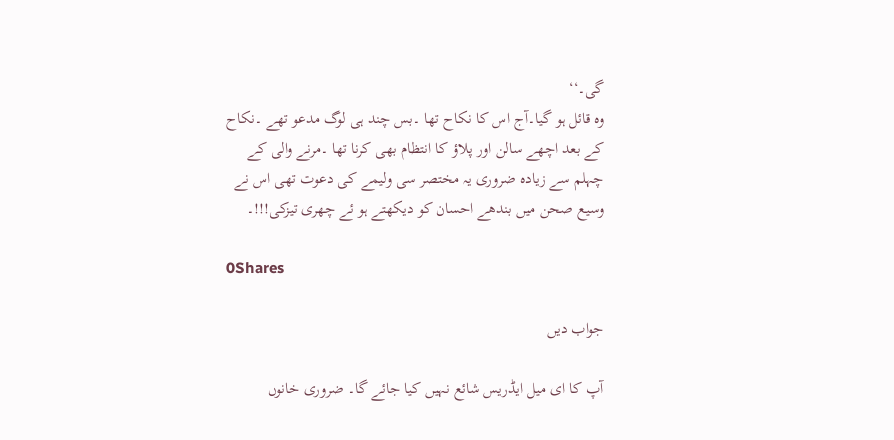گی۔‘‘
وہ قائل ہو گیا۔آج اس کا نکاح تھا ۔بس چند ہی لوگ مدعو تھے ۔نکاح کے بعد اچھے سالن اور پلاؤ کا انتظام بھی کرنا تھا ۔مرنے والی کے چہلم سے زیادہ ضروری یہ مختصر سی ولیمے کی دعوت تھی اس نے وسیع صحن میں بندھے احسان کو دیکھتے ہو ئے چھری تیزکی!!!۔

0Shares

جواب دیں

آپ کا ای میل ایڈریس شائع نہیں کیا جائے گا۔ ضروری خانوں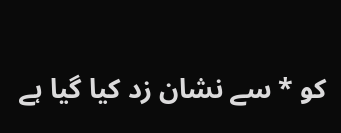کو * سے نشان زد کیا گیا ہے